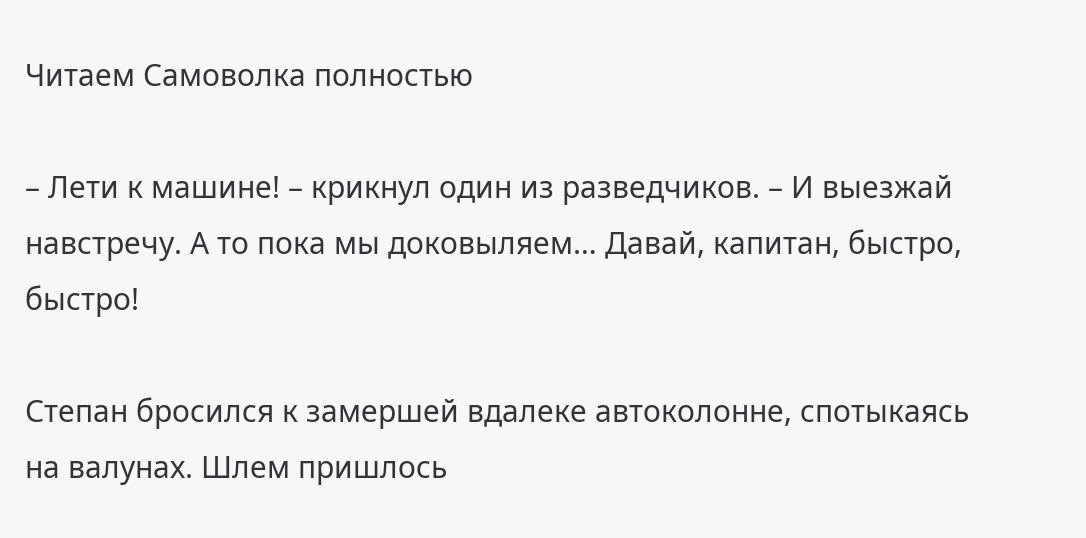Читаем Самоволка полностью

– Лети к машине! – крикнул один из разведчиков. – И выезжай навстречу. А то пока мы доковыляем… Давай, капитан, быстро, быстро!

Степан бросился к замершей вдалеке автоколонне, спотыкаясь на валунах. Шлем пришлось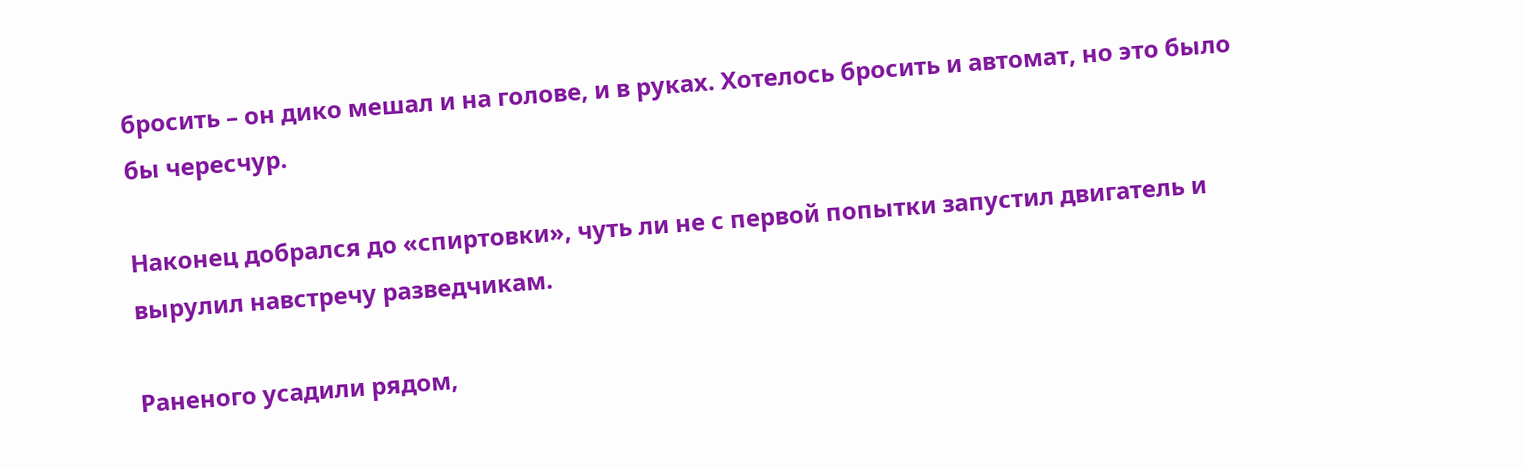бросить – он дико мешал и на голове, и в руках. Хотелось бросить и автомат, но это было бы чересчур.

Наконец добрался до «спиртовки», чуть ли не с первой попытки запустил двигатель и вырулил навстречу разведчикам.

Раненого усадили рядом,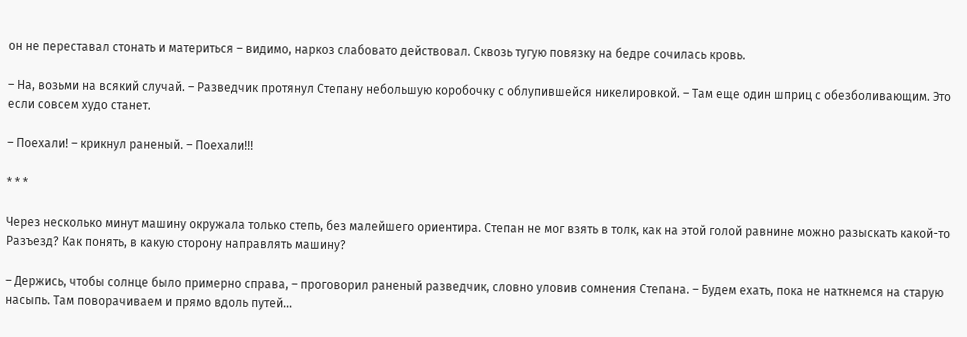он не переставал стонать и материться – видимо, наркоз слабовато действовал. Сквозь тугую повязку на бедре сочилась кровь.

– На, возьми на всякий случай. – Разведчик протянул Степану небольшую коробочку с облупившейся никелировкой. – Там еще один шприц с обезболивающим. Это если совсем худо станет.

– Поехали! – крикнул раненый. – Поехали!!!

* * *

Через несколько минут машину окружала только степь, без малейшего ориентира. Степан не мог взять в толк, как на этой голой равнине можно разыскать какой-то Разъезд? Как понять, в какую сторону направлять машину?

– Держись, чтобы солнце было примерно справа, – проговорил раненый разведчик, словно уловив сомнения Степана. – Будем ехать, пока не наткнемся на старую насыпь. Там поворачиваем и прямо вдоль путей…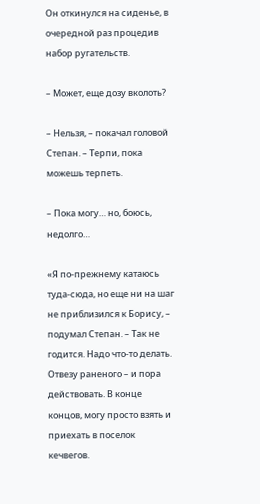Он откинулся на сиденье, в очередной раз процедив набор ругательств.

– Может, еще дозу вколоть?

– Нельзя, – покачал головой Степан. – Терпи, пока можешь терпеть.

– Пока могу… но, боюсь, недолго…

«Я по-прежнему катаюсь туда-сюда, но еще ни на шаг не приблизился к Борису, – подумал Степан. – Так не годится. Надо что-то делать. Отвезу раненого – и пора действовать. В конце концов, могу просто взять и приехать в поселок кечвегов.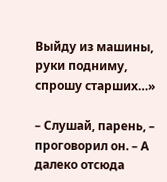Выйду из машины, руки подниму, спрошу старших…»

– Слушай, парень, – проговорил он. – А далеко отсюда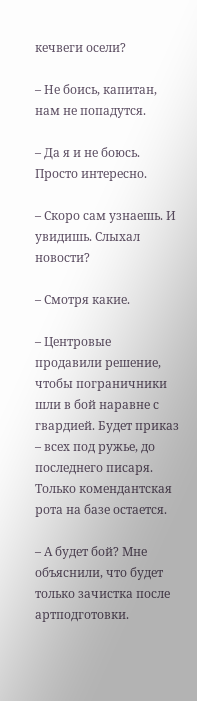кечвеги осели?

– Не боись, капитан, нам не попадутся.

– Да я и не боюсь. Просто интересно.

– Скоро сам узнаешь. И увидишь. Слыхал новости?

– Смотря какие.

– Центровые продавили решение, чтобы пограничники шли в бой наравне с гвардией. Будет приказ – всех под ружье, до последнего писаря. Только комендантская рота на базе остается.

– А будет бой? Мне объяснили, что будет только зачистка после артподготовки.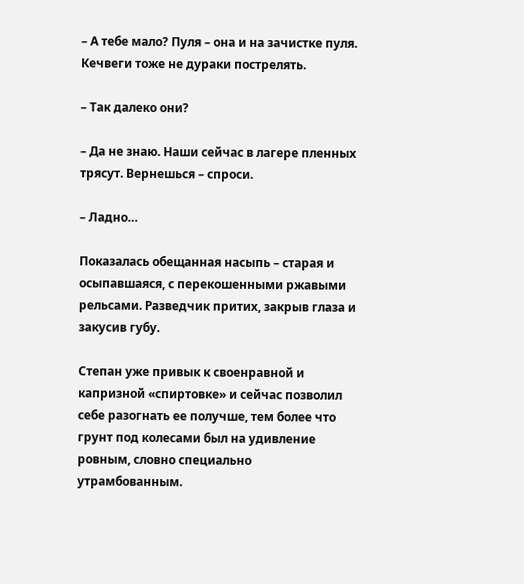– А тебе мало? Пуля – она и на зачистке пуля. Кечвеги тоже не дураки пострелять.

– Так далеко они?

– Да не знаю. Наши сейчас в лагере пленных трясут. Вернешься – спроси.

– Ладно…

Показалась обещанная насыпь – старая и осыпавшаяся, с перекошенными ржавыми рельсами. Разведчик притих, закрыв глаза и закусив губу.

Степан уже привык к своенравной и капризной «спиртовке» и сейчас позволил себе разогнать ее получше, тем более что грунт под колесами был на удивление ровным, словно специально утрамбованным.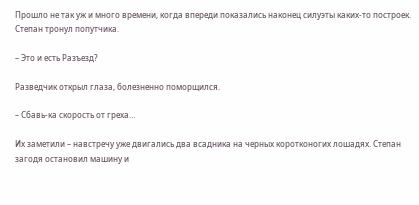Прошло не так уж и много времени, когда впереди показались наконец силуэты каких-то построек. Степан тронул попутчика.

– Это и есть Разъезд?

Разведчик открыл глаза, болезненно поморщился.

– Сбавь-ка скорость от греха…

Их заметили – навстречу уже двигались два всадника на черных коротконогих лошадях. Степан загодя остановил машину и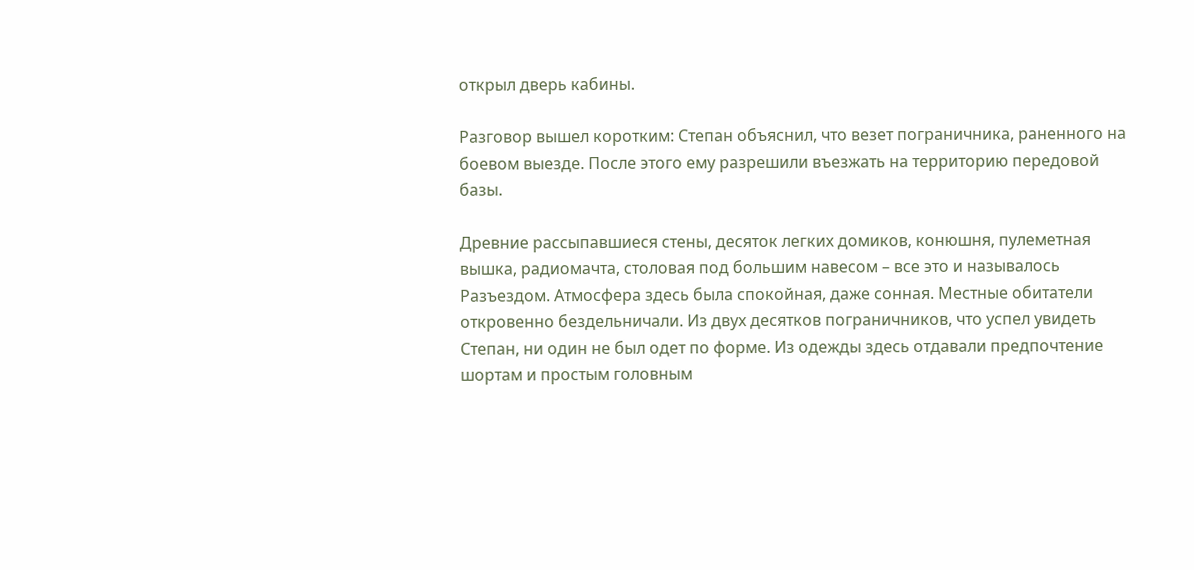открыл дверь кабины.

Разговор вышел коротким: Степан объяснил, что везет пограничника, раненного на боевом выезде. После этого ему разрешили въезжать на территорию передовой базы.

Древние рассыпавшиеся стены, десяток легких домиков, конюшня, пулеметная вышка, радиомачта, столовая под большим навесом – все это и называлось Разъездом. Атмосфера здесь была спокойная, даже сонная. Местные обитатели откровенно бездельничали. Из двух десятков пограничников, что успел увидеть Степан, ни один не был одет по форме. Из одежды здесь отдавали предпочтение шортам и простым головным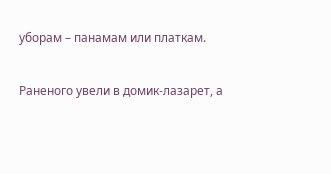уборам – панамам или платкам.

Раненого увели в домик-лазарет, а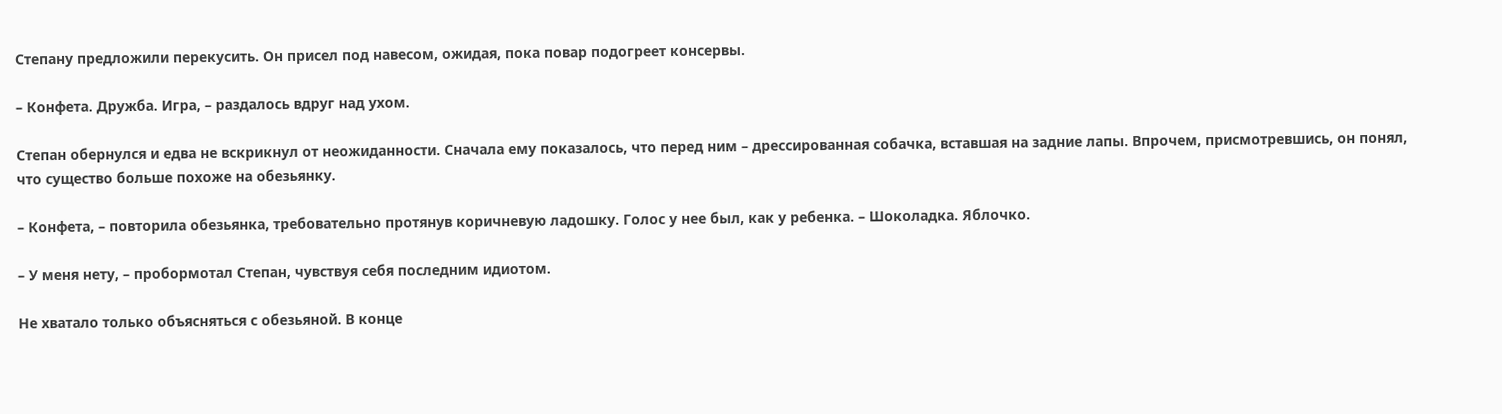Степану предложили перекусить. Он присел под навесом, ожидая, пока повар подогреет консервы.

– Конфета. Дружба. Игра, – раздалось вдруг над ухом.

Степан обернулся и едва не вскрикнул от неожиданности. Сначала ему показалось, что перед ним – дрессированная собачка, вставшая на задние лапы. Впрочем, присмотревшись, он понял, что существо больше похоже на обезьянку.

– Конфета, – повторила обезьянка, требовательно протянув коричневую ладошку. Голос у нее был, как у ребенка. – Шоколадка. Яблочко.

– У меня нету, – пробормотал Степан, чувствуя себя последним идиотом.

Не хватало только объясняться с обезьяной. В конце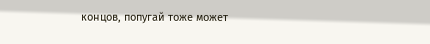концов, попугай тоже может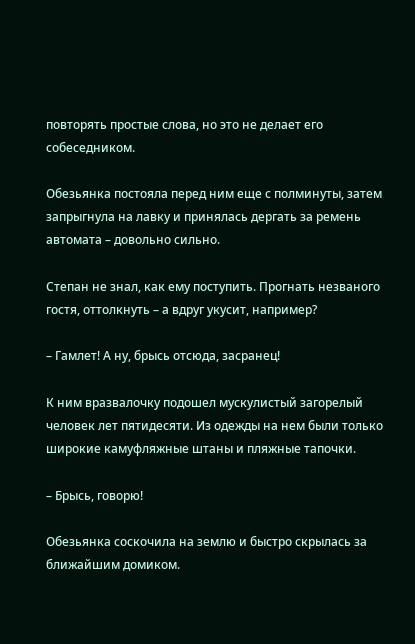повторять простые слова, но это не делает его собеседником.

Обезьянка постояла перед ним еще с полминуты, затем запрыгнула на лавку и принялась дергать за ремень автомата – довольно сильно.

Степан не знал, как ему поступить. Прогнать незваного гостя, оттолкнуть – а вдруг укусит, например?

– Гамлет! А ну, брысь отсюда, засранец!

К ним вразвалочку подошел мускулистый загорелый человек лет пятидесяти. Из одежды на нем были только широкие камуфляжные штаны и пляжные тапочки.

– Брысь, говорю!

Обезьянка соскочила на землю и быстро скрылась за ближайшим домиком.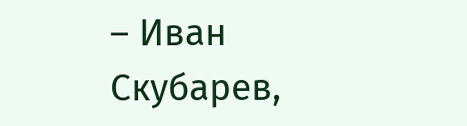– Иван Скубарев,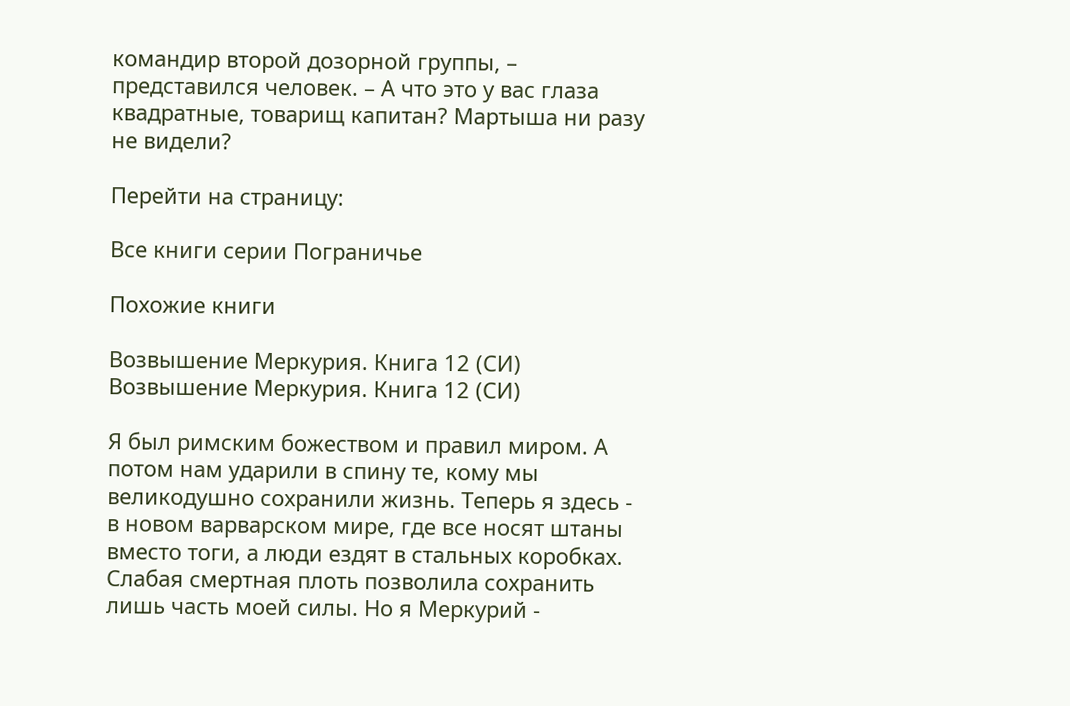командир второй дозорной группы, – представился человек. – А что это у вас глаза квадратные, товарищ капитан? Мартыша ни разу не видели?

Перейти на страницу:

Все книги серии Пограничье

Похожие книги

Возвышение Меркурия. Книга 12 (СИ)
Возвышение Меркурия. Книга 12 (СИ)

Я был римским божеством и правил миром. А потом нам ударили в спину те, кому мы великодушно сохранили жизнь. Теперь я здесь - в новом варварском мире, где все носят штаны вместо тоги, а люди ездят в стальных коробках. Слабая смертная плоть позволила сохранить лишь часть моей силы. Но я Меркурий -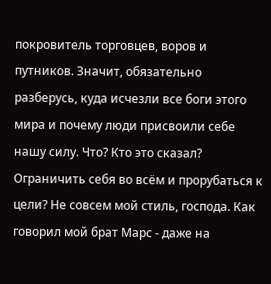покровитель торговцев, воров и путников. Значит, обязательно разберусь, куда исчезли все боги этого мира и почему люди присвоили себе нашу силу. Что? Кто это сказал? Ограничить себя во всём и прорубаться к цели? Не совсем мой стиль, господа. Как говорил мой брат Марс - даже на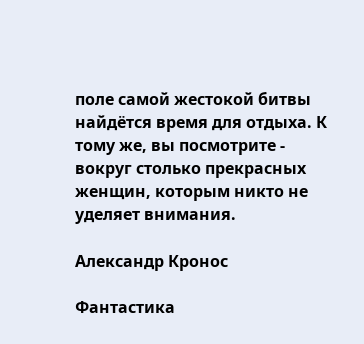поле самой жестокой битвы найдётся время для отдыха. К тому же, вы посмотрите - вокруг столько прекрасных женщин, которым никто не уделяет внимания.

Александр Кронос

Фантастика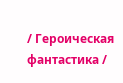/ Героическая фантастика /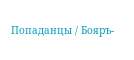Попаданцы / Бояръ-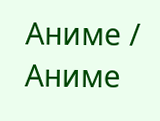Аниме / Аниме